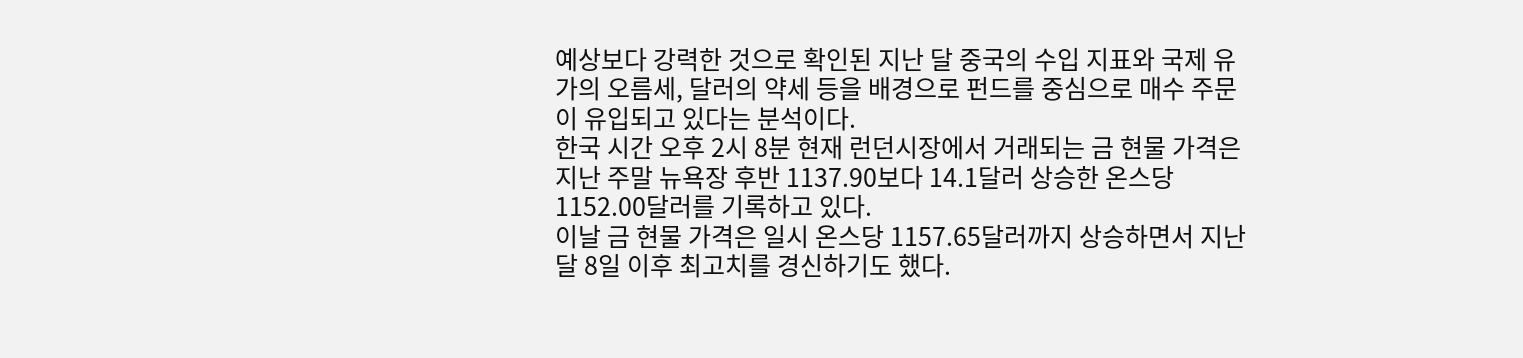예상보다 강력한 것으로 확인된 지난 달 중국의 수입 지표와 국제 유가의 오름세, 달러의 약세 등을 배경으로 펀드를 중심으로 매수 주문이 유입되고 있다는 분석이다.
한국 시간 오후 2시 8분 현재 런던시장에서 거래되는 금 현물 가격은 지난 주말 뉴욕장 후반 1137.90보다 14.1달러 상승한 온스당 1152.00달러를 기록하고 있다.
이날 금 현물 가격은 일시 온스당 1157.65달러까지 상승하면서 지난 달 8일 이후 최고치를 경신하기도 했다.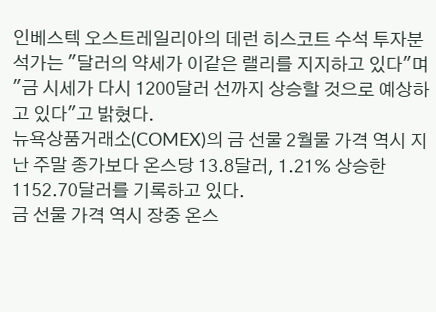인베스텍 오스트레일리아의 데런 히스코트 수석 투자분석가는 "달러의 약세가 이같은 랠리를 지지하고 있다"며 "금 시세가 다시 1200달러 선까지 상승할 것으로 예상하고 있다"고 밝혔다.
뉴욕상품거래소(COMEX)의 금 선물 2월물 가격 역시 지난 주말 종가보다 온스당 13.8달러, 1.21% 상승한 1152.70달러를 기록하고 있다.
금 선물 가격 역시 장중 온스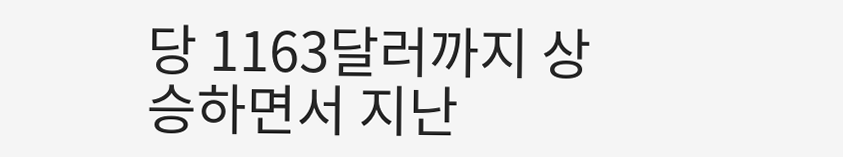당 1163달러까지 상승하면서 지난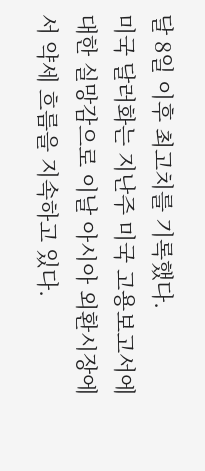달 8일 이후 최고치를 기록했다.
미국 달러화는 지난주 미국 고용보고서에 대한 실망감으로 이날 아시아 외환시장에서 약세 흐름을 지속하고 있다.